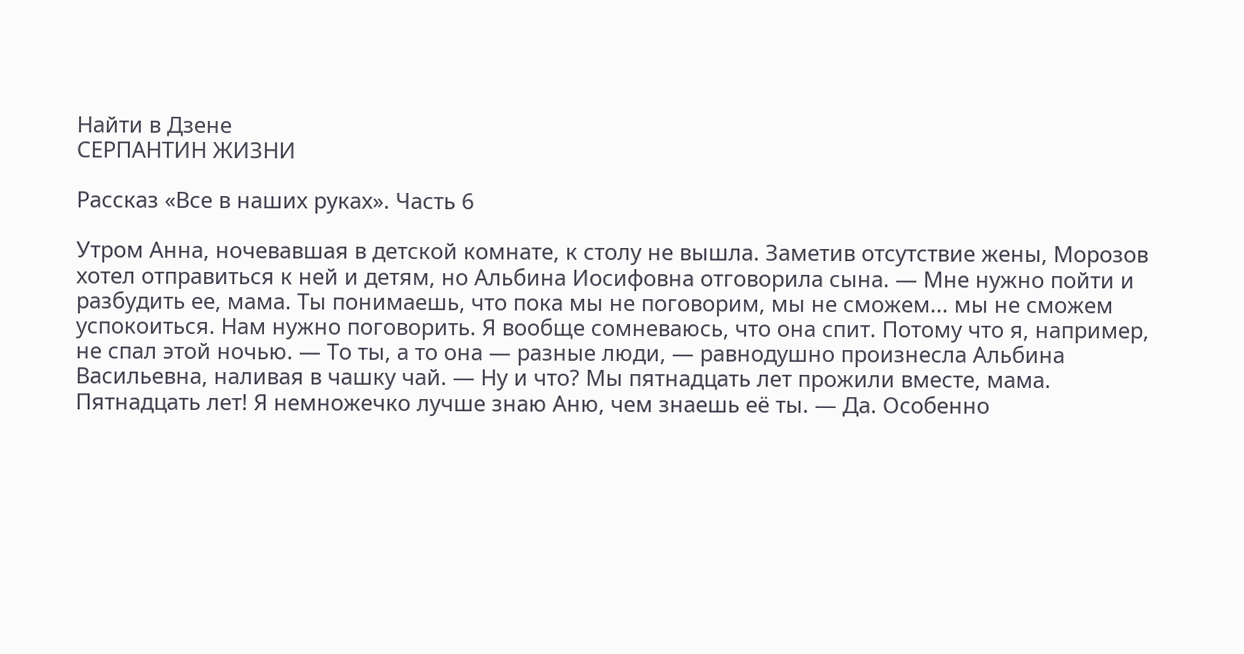Найти в Дзене
СЕРПАНТИН ЖИЗНИ

Рассказ «Все в наших руках». Часть 6

Утром Анна, ночевавшая в детской комнате, к столу не вышла. Заметив отсутствие жены, Морозов хотел отправиться к ней и детям, но Альбина Иосифовна отговорила сына. — Мне нужно пойти и разбудить ее, мама. Ты понимаешь, что пока мы не поговорим, мы не сможем... мы не сможем успокоиться. Нам нужно поговорить. Я вообще сомневаюсь, что она спит. Потому что я, например, не спал этой ночью. — То ты, а то она — разные люди, — равнодушно произнесла Альбина Васильевна, наливая в чашку чай. — Ну и что? Мы пятнадцать лет прожили вместе, мама. Пятнадцать лет! Я немножечко лучше знаю Аню, чем знаешь её ты. — Да. Особенно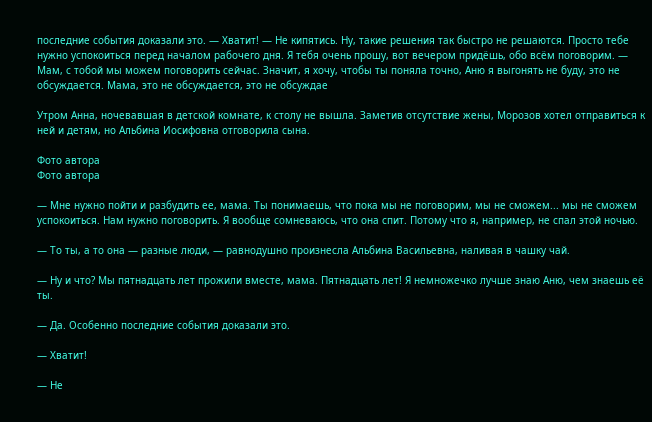последние события доказали это. — Хватит! — Не кипятись. Ну, такие решения так быстро не решаются. Просто тебе нужно успокоиться перед началом рабочего дня. Я тебя очень прошу, вот вечером придёшь, обо всём поговорим. — Мам, с тобой мы можем поговорить сейчас. Значит, я хочу, чтобы ты поняла точно, Аню я выгонять не буду, это не обсуждается. Мама, это не обсуждается, это не обсуждае

Утром Анна, ночевавшая в детской комнате, к столу не вышла. Заметив отсутствие жены, Морозов хотел отправиться к ней и детям, но Альбина Иосифовна отговорила сына.

Фото автора
Фото автора

— Мне нужно пойти и разбудить ее, мама. Ты понимаешь, что пока мы не поговорим, мы не сможем... мы не сможем успокоиться. Нам нужно поговорить. Я вообще сомневаюсь, что она спит. Потому что я, например, не спал этой ночью.

— То ты, а то она — разные люди, — равнодушно произнесла Альбина Васильевна, наливая в чашку чай.

— Ну и что? Мы пятнадцать лет прожили вместе, мама. Пятнадцать лет! Я немножечко лучше знаю Аню, чем знаешь её ты.

— Да. Особенно последние события доказали это.

— Хватит!

— Не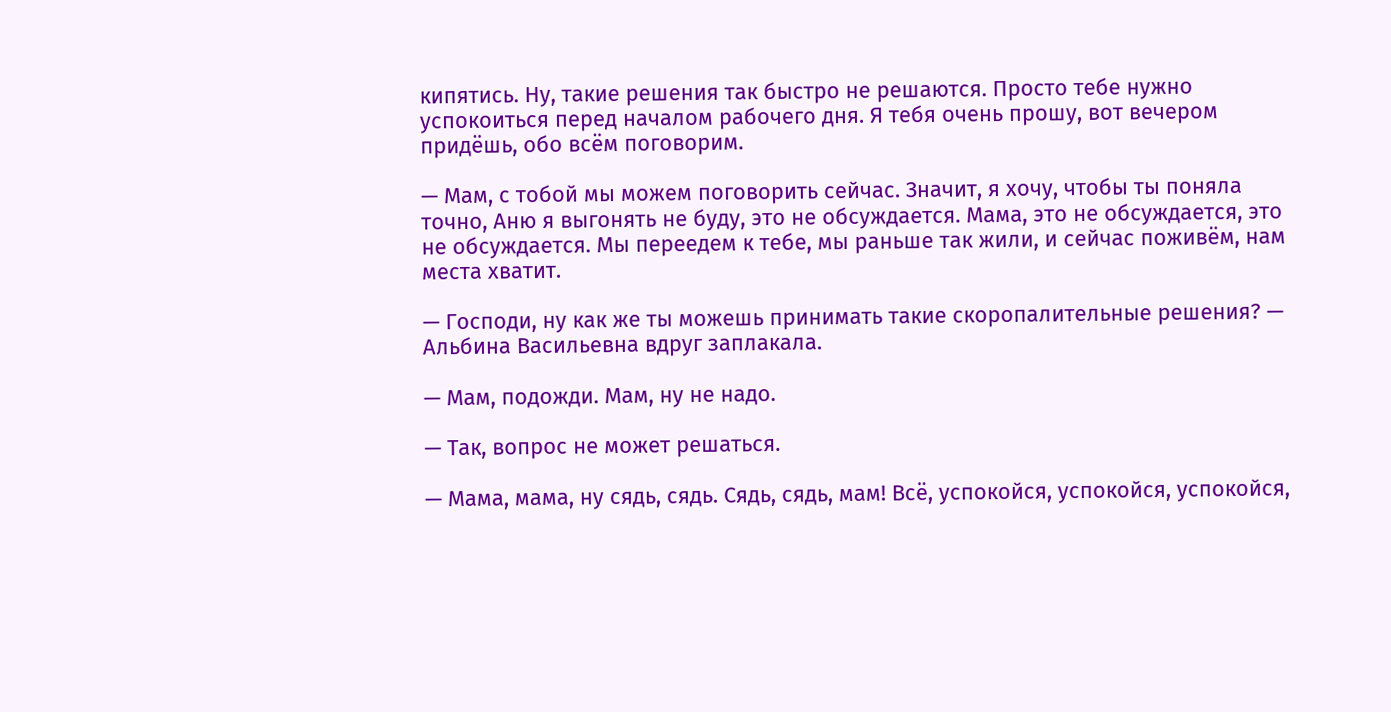кипятись. Ну, такие решения так быстро не решаются. Просто тебе нужно успокоиться перед началом рабочего дня. Я тебя очень прошу, вот вечером придёшь, обо всём поговорим.

— Мам, с тобой мы можем поговорить сейчас. Значит, я хочу, чтобы ты поняла точно, Аню я выгонять не буду, это не обсуждается. Мама, это не обсуждается, это не обсуждается. Мы переедем к тебе, мы раньше так жили, и сейчас поживём, нам места хватит.

— Господи, ну как же ты можешь принимать такие скоропалительные решения? — Альбина Васильевна вдруг заплакала.

— Мам, подожди. Мам, ну не надо.

— Так, вопрос не может решаться.

— Мама, мама, ну сядь, сядь. Сядь, сядь, мам! Всё, успокойся, успокойся, успокойся,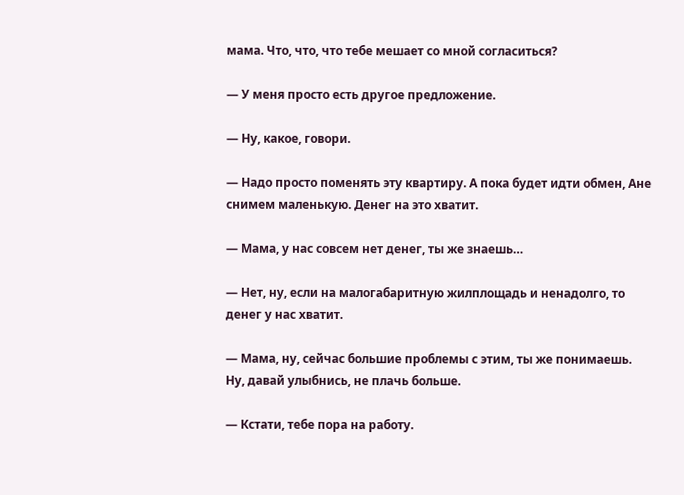мама. Что, что, что тебе мешает со мной согласиться?

— У меня просто есть другое предложение.

— Ну, какое, говори.

— Надо просто поменять эту квартиру. А пока будет идти обмен, Ане снимем маленькую. Денег на это хватит.

— Мама, у нас совсем нет денег, ты же знаешь…

— Нет, ну, если на малогабаритную жилплощадь и ненадолго, то денег у нас хватит.

— Мама, ну, сейчас большие проблемы с этим, ты же понимаешь. Ну, давай улыбнись, не плачь больше.

— Кстати, тебе пора на работу.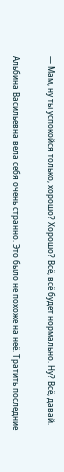— Мам, ну ты успокойся только, хорошо? Хорошо? Всё, всё будет нормально. Ну? Всё, давай.

Альбина Васильевна вела себя очень странно. Это было не похоже на неё. Тратить последние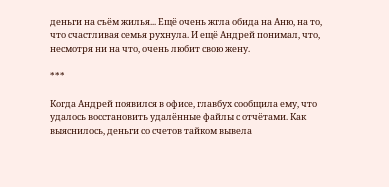деньги на съём жилья... Ещё очень жгла обида на Аню, на то, что счастливая семья рухнула. И ещё Андрей понимал, что, несмотря ни на что, очень любит свою жену.

***

Когда Андрей появился в офисе, главбух сообщила ему, что удалось восстановить удалённые файлы с отчётами. Как выяснилось, деньги со счетов тайком вывела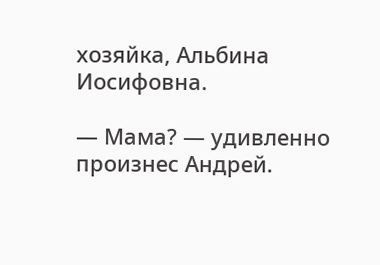хозяйка, Альбина Иосифовна.

— Мама? — удивленно произнес Андрей.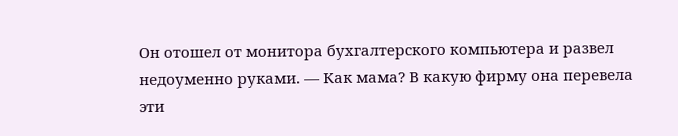Он отошел от монитора бухгалтерского компьютера и развел недоуменно руками. — Как мама? В какую фирму она перевела эти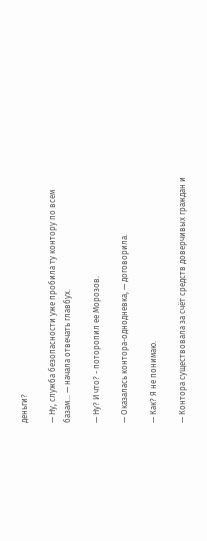деньги?

— Ну, служба безопасности уже пробила ту контору по всем базам... — начала отвечать главбух.

— Ну? И что? - поторопил ее Морозов.

— Оказалась контора-однодневка, — договорила.

— Как? Я не понимаю.

— Контора существовала за счёт средств доверчивых граждан и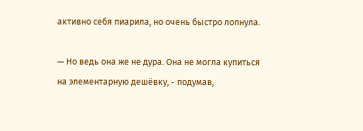активно себя пиарила, но очень быстро лопнула.

— Но ведь она же не дура. Она не могла купиться на элементарную дешёвку, - подумав,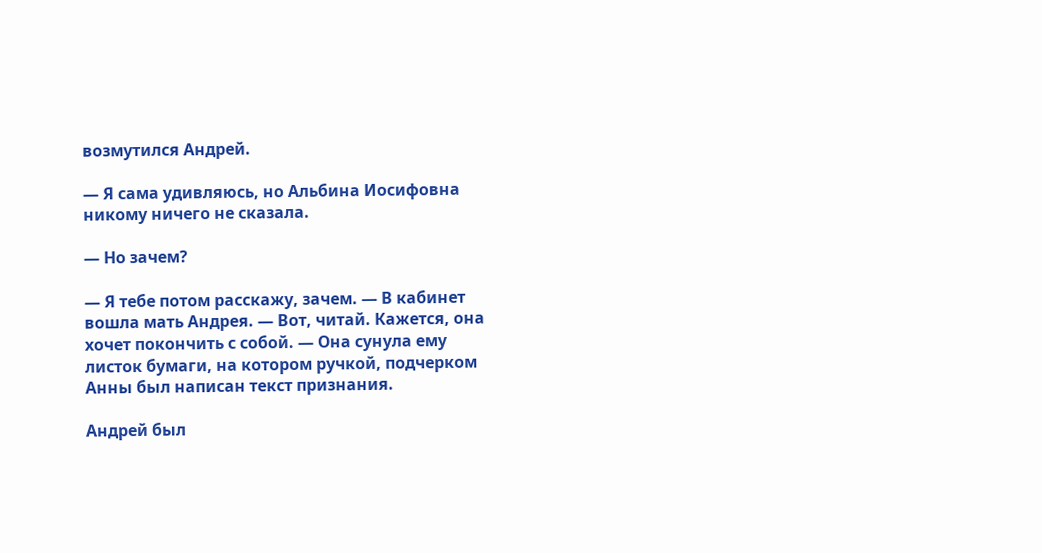возмутился Андрей.

— Я сама удивляюсь, но Альбина Иосифовна никому ничего не сказала.

— Но зачем?

— Я тебе потом расскажу, зачем. — В кабинет вошла мать Андрея. — Вот, читай. Кажется, она хочет покончить с собой. — Она сунула ему листок бумаги, на котором ручкой, подчерком Анны был написан текст признания.

Андрей был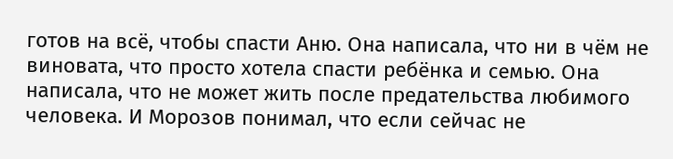готов на всё, чтобы спасти Аню. Она написала, что ни в чём не виновата, что просто хотела спасти ребёнка и семью. Она написала, что не может жить после предательства любимого человека. И Морозов понимал, что если сейчас не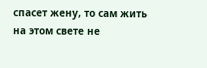спасет жену, то сам жить на этом свете не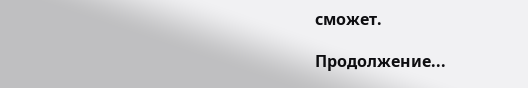сможет.

Продолжение...